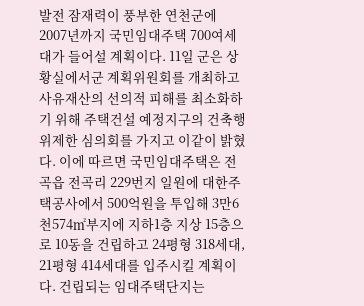발전 잠재력이 풍부한 연천군에 2007년까지 국민임대주택 700여세대가 들어설 계획이다. 11일 군은 상황실에서군 계획위원회를 개최하고 사유재산의 선의적 피해를 최소화하기 위해 주택건설 예정지구의 건축행위제한 심의회를 가지고 이같이 밝혔다. 이에 따르면 국민임대주택은 전곡읍 전곡리 229번지 일원에 대한주택공사에서 500억원을 투입해 3만6천574㎡부지에 지하1층 지상 15층으로 10동을 건립하고 24평형 318세대, 21평형 414세대를 입주시킬 계획이다. 건립되는 임대주택단지는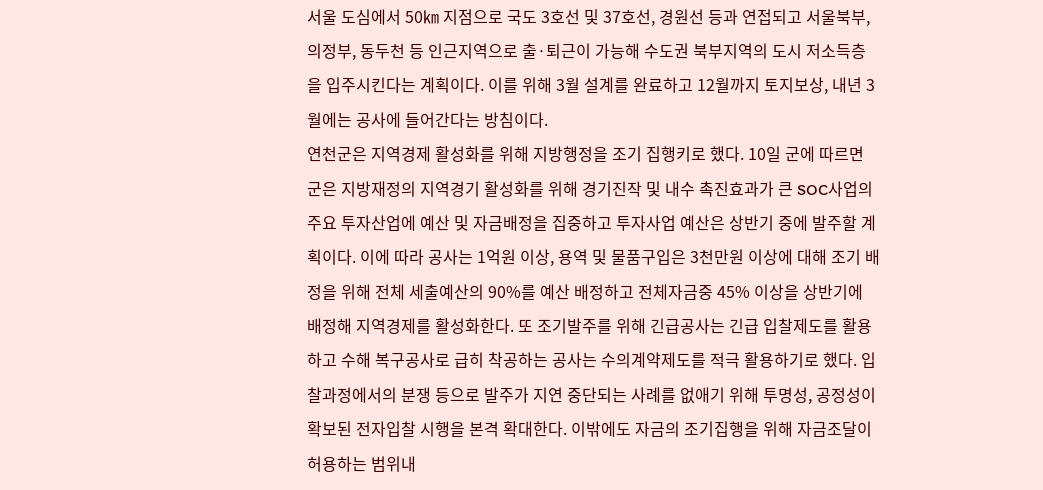서울 도심에서 50㎞ 지점으로 국도 3호선 및 37호선, 경원선 등과 연접되고 서울북부, 의정부, 동두천 등 인근지역으로 출·퇴근이 가능해 수도권 북부지역의 도시 저소득층을 입주시킨다는 계획이다. 이를 위해 3월 설계를 완료하고 12월까지 토지보상, 내년 3월에는 공사에 들어간다는 방침이다.
연천군은 지역경제 활성화를 위해 지방행정을 조기 집행키로 했다. 10일 군에 따르면 군은 지방재정의 지역경기 활성화를 위해 경기진작 및 내수 촉진효과가 큰 SOC사업의 주요 투자산업에 예산 및 자금배정을 집중하고 투자사업 예산은 상반기 중에 발주할 계획이다. 이에 따라 공사는 1억원 이상, 용역 및 물품구입은 3천만원 이상에 대해 조기 배정을 위해 전체 세출예산의 90%를 예산 배정하고 전체자금중 45% 이상을 상반기에 배정해 지역경제를 활성화한다. 또 조기발주를 위해 긴급공사는 긴급 입찰제도를 활용하고 수해 복구공사로 급히 착공하는 공사는 수의계약제도를 적극 활용하기로 했다. 입찰과정에서의 분쟁 등으로 발주가 지연 중단되는 사례를 없애기 위해 투명성, 공정성이 확보된 전자입찰 시행을 본격 확대한다. 이밖에도 자금의 조기집행을 위해 자금조달이 허용하는 범위내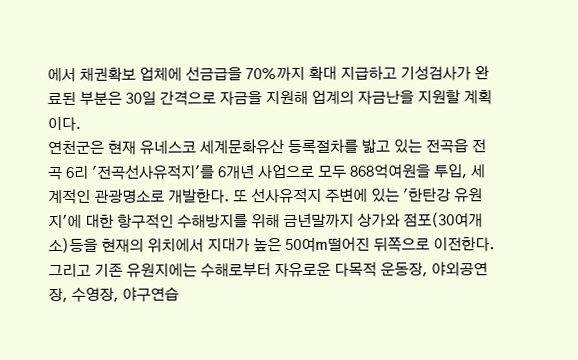에서 채권확보 업체에 선금급을 70%까지 확대 지급하고 기성검사가 완료된 부분은 30일 간격으로 자금을 지원해 업계의 자금난을 지원할 계획이다.
연천군은 현재 유네스코 세계문화유산 등록절차를 밟고 있는 전곡읍 전곡 6리 '전곡선사유적지'를 6개년 사업으로 모두 868억여원을 투입, 세계적인 관광명소로 개발한다. 또 선사유적지 주변에 있는 '한탄강 유원지'에 대한 항구적인 수해방지를 위해 금년말까지 상가와 점포(30여개소)등을 현재의 위치에서 지대가 높은 50여m떨어진 뒤쪽으로 이전한다. 그리고 기존 유원지에는 수해로부터 자유로운 다목적 운동장, 야외공연장, 수영장, 야구연습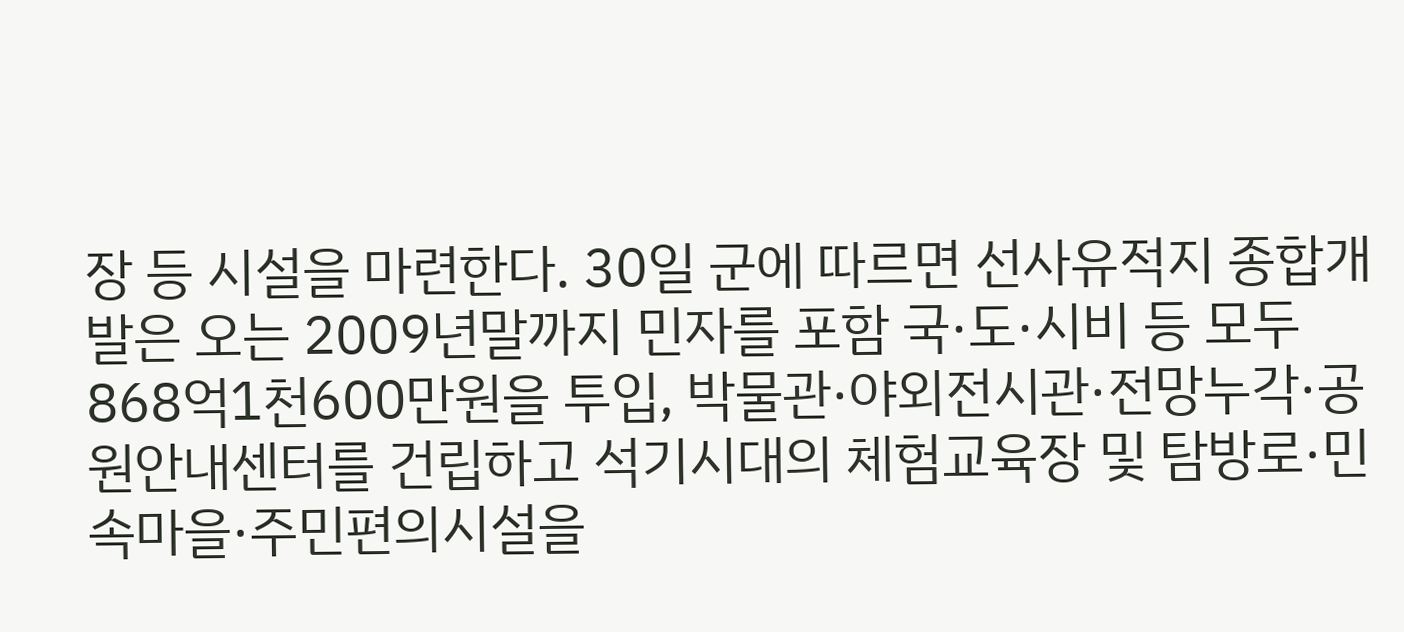장 등 시설을 마련한다. 30일 군에 따르면 선사유적지 종합개발은 오는 2009년말까지 민자를 포함 국·도·시비 등 모두 868억1천600만원을 투입, 박물관·야외전시관·전망누각·공원안내센터를 건립하고 석기시대의 체험교육장 및 탐방로·민속마을·주민편의시설을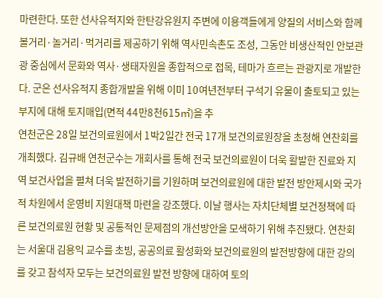마련한다. 또한 선사유적지와 한탄강유원지 주변에 이용객들에게 양질의 서비스와 함께 볼거리·놀거리·먹거리를 제공하기 위해 역사민속촌도 조성, 그동안 비생산적인 안보관광 중심에서 문화와 역사·생태자원을 종합적으로 접목, 테마가 흐르는 관광지로 개발한다. 군은 선사유적지 종합개발을 위해 이미 10여년전부터 구석기 유물이 출토되고 있는 부지에 대해 토지매입(면적 44만8천615㎡)을 추
연천군은 28일 보건의료원에서 1박2일간 전국 17개 보건의료원장을 초청해 연찬회를 개최했다. 김규배 연천군수는 개회사를 통해 전국 보건의료원이 더욱 활발한 진료와 지역 보건사업을 펼쳐 더욱 발전하기를 기원하며 보건의료원에 대한 발전 방안제시와 국가적 차원에서 운영비 지원대책 마련을 강조했다. 이날 행사는 자치단체별 보건정책에 따른 보건의료원 현황 및 공통적인 문제점의 개선방안을 모색하기 위해 추진됐다. 연찬회는 서울대 김용익 교수를 초빙, 공공의료 활성화와 보건의료원의 발전방향에 대한 강의를 갖고 참석자 모두는 보건의료원 발전 방향에 대하여 토의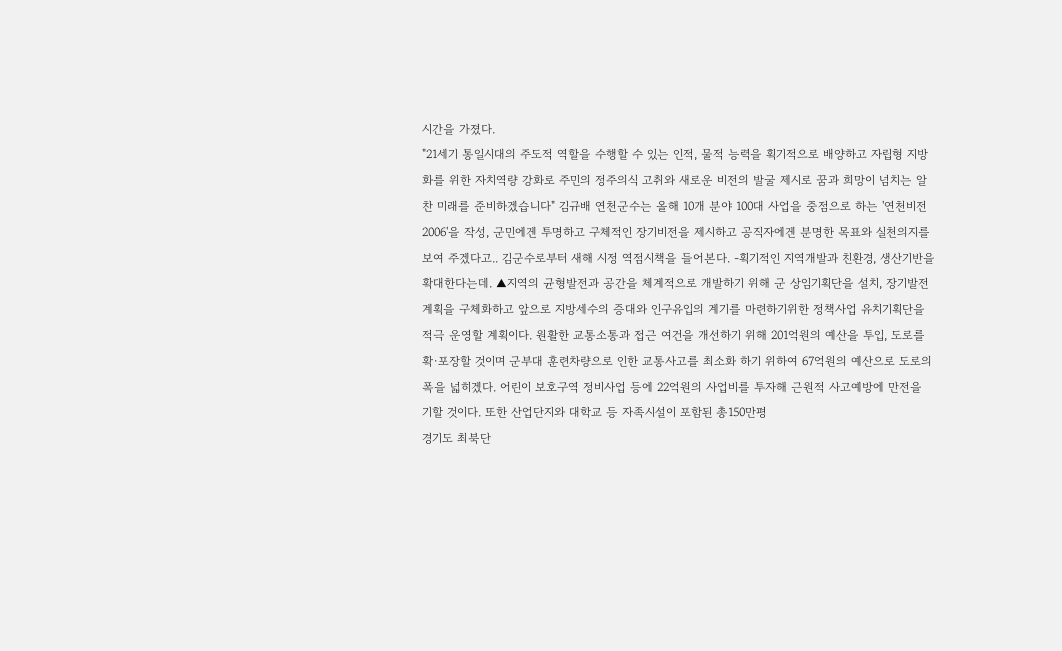시간을 가졌다.
"21세기 통일시대의 주도적 역할을 수행할 수 있는 인적, 물적 능력을 획기적으로 배양하고 자립형 지방화를 위한 자치역량 강화로 주민의 정주의식 고취와 새로운 비전의 발굴 제시로 꿈과 희망이 넘치는 알찬 미래를 준비하겠습니다" 김규배 연천군수는 올해 10개 분야 100대 사업을 중점으로 하는 '연천비전 2006'을 작성, 군민에겐 투명하고 구체적인 장기비전을 제시하고 공직자에겐 분명한 목표와 실천의지를 보여 주겠다고.. 김군수로부터 새해 시정 역점시책을 들어본다. -획기적인 지역개발과 친환경, 생산기반을 확대한다는데. ▲지역의 균형발전과 공간을 체계적으로 개발하기 위해 군 상임기획단을 설치, 장기발전 계획을 구체화하고 앞으로 지방세수의 증대와 인구유입의 계기를 마련하기위한 정책사업 유치기획단을 적극 운영할 계획이다. 원활한 교통소통과 접근 여건을 개선하기 위해 201억원의 예산을 투입, 도로를 확·포장할 것이며 군부대 훈련차량으로 인한 교통사고를 최소화 하기 위하여 67억원의 예산으로 도로의 폭을 넓히겠다. 어린이 보호구역 정비사업 등에 22억원의 사업비를 투자해 근원적 사고예방에 만전을 기할 것이다. 또한 산업단지와 대학교 등 자족시설이 포함된 총150만평
경기도 최북단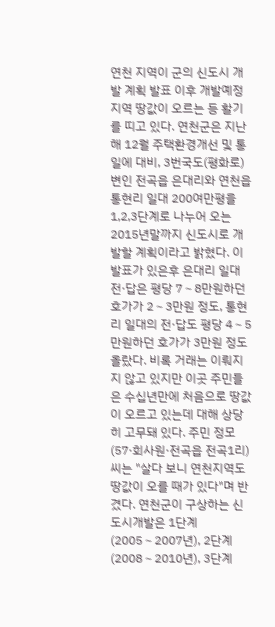연천 지역이 군의 신도시 개발 계획 발표 이후 개발예정지역 땅값이 오르는 등 활기를 띠고 있다. 연천군은 지난해 12월 주택환경개선 및 통일에 대비, 3번국도(평화로)변인 전곡읍 은대리와 연천읍 통현리 일대 200여만평을 1,2,3단계로 나누어 오는 2015년말까지 신도시로 개발할 계획이라고 밝혔다. 이 발표가 있은후 은대리 일대 전·답은 평당 7∼8만원하던 호가가 2∼3만원 정도, 통현리 일대의 전·답도 평당 4∼5만원하던 호가가 3만원 정도 올랐다. 비록 거래는 이뤄지지 않고 있지만 이곳 주민들은 수십년만에 처음으로 땅값이 오르고 있는데 대해 상당히 고무돼 있다. 주민 정모(57·회사원·전곡읍 전곡1리)씨는 "살다 보니 연천지역도 땅값이 오를 때가 있다"며 반겼다. 연천군이 구상하는 신도시개발은 1단계(2005∼2007년), 2단계(2008∼2010년), 3단계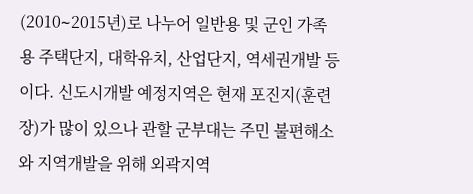(2010∼2015년)로 나누어 일반용 및 군인 가족용 주택단지, 대학유치, 산업단지, 역세권개발 등이다. 신도시개발 예정지역은 현재 포진지(훈련장)가 많이 있으나 관할 군부대는 주민 불편해소와 지역개발을 위해 외곽지역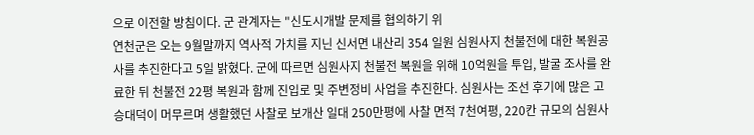으로 이전할 방침이다. 군 관계자는 "신도시개발 문제를 협의하기 위
연천군은 오는 9월말까지 역사적 가치를 지닌 신서면 내산리 354 일원 심원사지 천불전에 대한 복원공사를 추진한다고 5일 밝혔다. 군에 따르면 심원사지 천불전 복원을 위해 10억원을 투입, 발굴 조사를 완료한 뒤 천불전 22평 복원과 함께 진입로 및 주변정비 사업을 추진한다. 심원사는 조선 후기에 많은 고승대덕이 머무르며 생활했던 사찰로 보개산 일대 250만평에 사찰 면적 7천여평, 220칸 규모의 심원사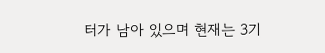터가 남아 있으며 현재는 3기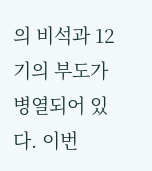의 비석과 12기의 부도가 병열되어 있다. 이번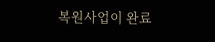복원사업이 완료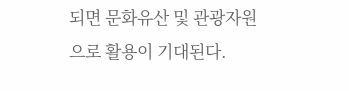되면 문화유산 및 관광자원으로 활용이 기대된다.